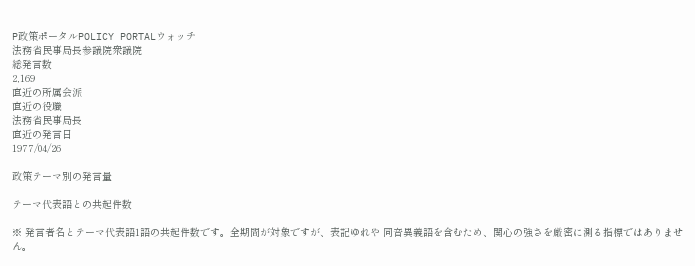P政策ポータルPOLICY PORTALウォッチ
法務省民事局長参議院衆議院
総発言数
2,169
直近の所属会派
直近の役職
法務省民事局長
直近の発言日
1977/04/26

政策テーマ別の発言量

テーマ代表語との共起件数

※ 発言者名とテーマ代表語1語の共起件数です。全期間が対象ですが、表記ゆれや 同音異義語を含むため、関心の強さを厳密に測る指標ではありません。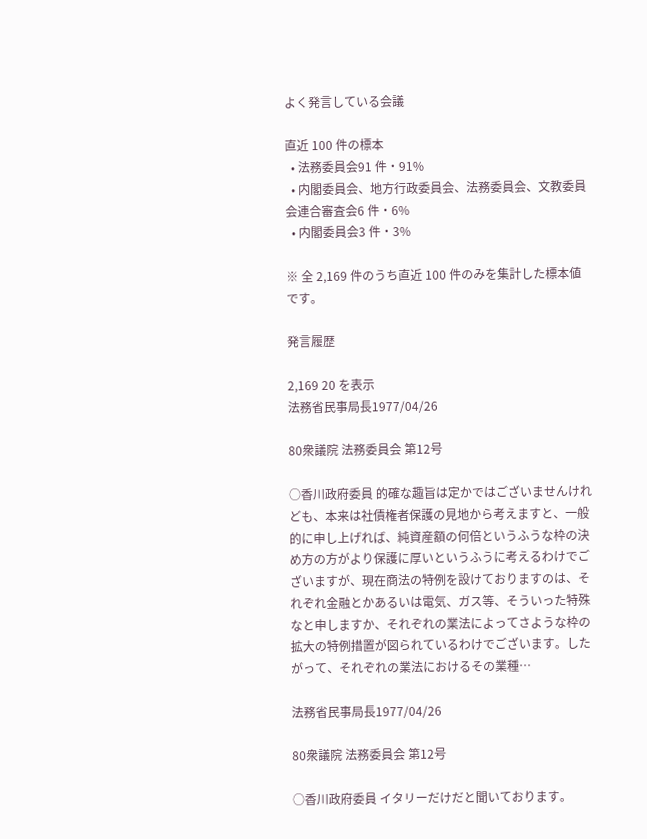よく発言している会議

直近 100 件の標本
  • 法務委員会91 件・91%
  • 内閣委員会、地方行政委員会、法務委員会、文教委員会連合審査会6 件・6%
  • 内閣委員会3 件・3%

※ 全 2,169 件のうち直近 100 件のみを集計した標本値です。

発言履歴

2,169 20 を表示
法務省民事局長1977/04/26

80衆議院 法務委員会 第12号

○香川政府委員 的確な趣旨は定かではございませんけれども、本来は社債権者保護の見地から考えますと、一般的に申し上げれば、純資産額の何倍というふうな枠の決め方の方がより保護に厚いというふうに考えるわけでございますが、現在商法の特例を設けておりますのは、それぞれ金融とかあるいは電気、ガス等、そういった特殊なと申しますか、それぞれの業法によってさような枠の拡大の特例措置が図られているわけでございます。したがって、それぞれの業法におけるその業種…

法務省民事局長1977/04/26

80衆議院 法務委員会 第12号

○香川政府委員 イタリーだけだと聞いております。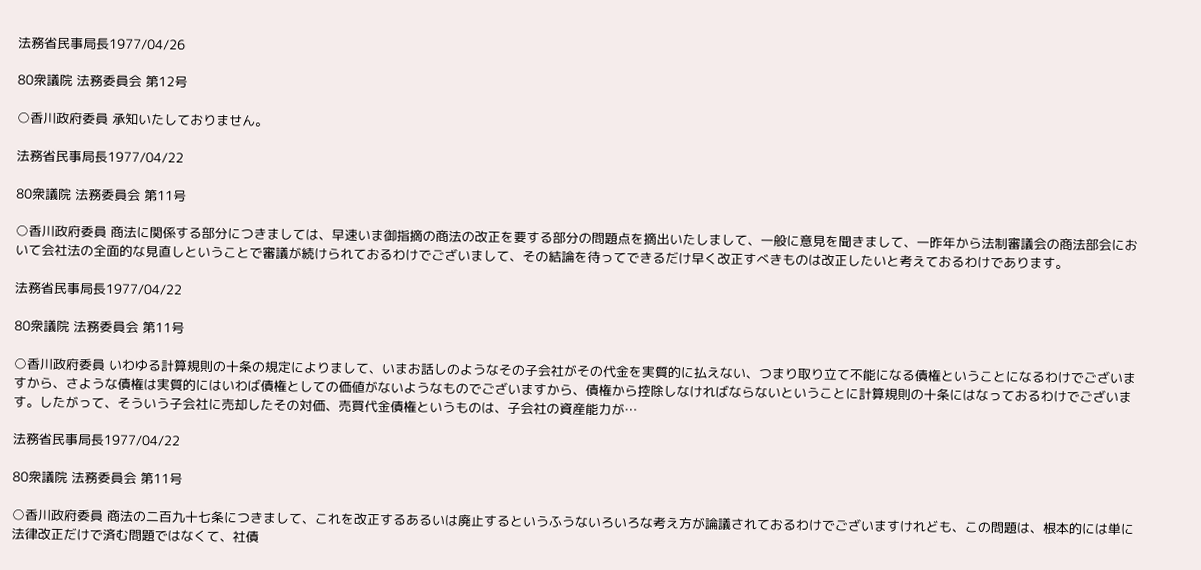法務省民事局長1977/04/26

80衆議院 法務委員会 第12号

○香川政府委員 承知いたしておりません。

法務省民事局長1977/04/22

80衆議院 法務委員会 第11号

○香川政府委員 商法に関係する部分につきましては、早速いま御指摘の商法の改正を要する部分の問題点を摘出いたしまして、一般に意見を聞きまして、一昨年から法制審議会の商法部会において会社法の全面的な見直しということで審議が続けられておるわけでございまして、その結論を待ってできるだけ早く改正すべきものは改正したいと考えておるわけであります。

法務省民事局長1977/04/22

80衆議院 法務委員会 第11号

○香川政府委員 いわゆる計算規則の十条の規定によりまして、いまお話しのようなその子会社がその代金を実質的に払えない、つまり取り立て不能になる債権ということになるわけでございますから、さような債権は実質的にはいわば債権としての価値がないようなものでございますから、債権から控除しなければならないということに計算規則の十条にはなっておるわけでございます。したがって、そういう子会社に売却したその対価、売買代金債権というものは、子会社の資産能力が…

法務省民事局長1977/04/22

80衆議院 法務委員会 第11号

○香川政府委員 商法の二百九十七条につきまして、これを改正するあるいは廃止するというふうないろいろな考え方が論議されておるわけでございますけれども、この問題は、根本的には単に法律改正だけで済む問題ではなくて、社債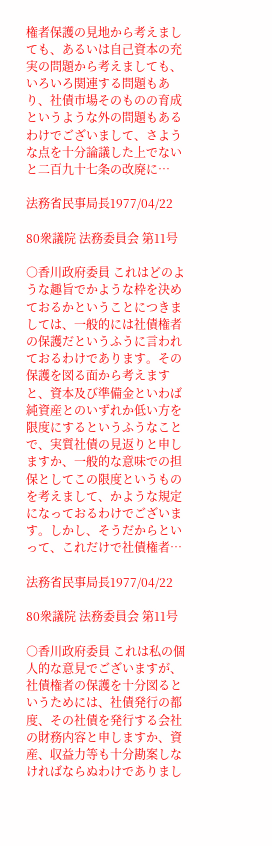権者保護の見地から考えましても、あるいは自己資本の充実の問題から考えましても、いろいろ関連する問題もあり、社債市場そのものの育成というような外の問題もあるわけでございまして、さような点を十分論議した上でないと二百九十七条の改廃に…

法務省民事局長1977/04/22

80衆議院 法務委員会 第11号

○香川政府委員 これはどのような趣旨でかような枠を決めておるかということにつきましては、一般的には社債権者の保護だというふうに言われておるわけであります。その保護を図る面から考えますと、資本及び準備金といわば純資産とのいずれか低い方を限度にするというふうなことで、実質社債の見返りと申しますか、一般的な意味での担保としてこの限度というものを考えまして、かような規定になっておるわけでございます。しかし、そうだからといって、これだけで社債権者…

法務省民事局長1977/04/22

80衆議院 法務委員会 第11号

○香川政府委員 これは私の個人的な意見でございますが、社債権者の保護を十分図るというためには、社債発行の都度、その社債を発行する会社の財務内容と申しますか、資産、収益力等も十分勘案しなければならぬわけでありまし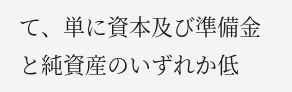て、単に資本及び準備金と純資産のいずれか低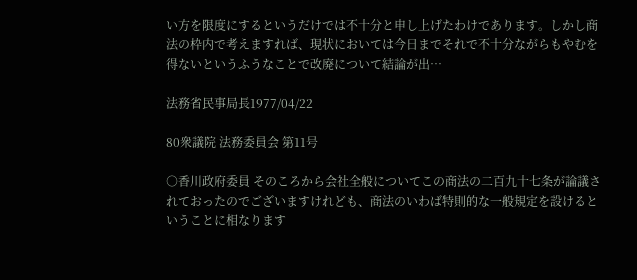い方を限度にするというだけでは不十分と申し上げたわけであります。しかし商法の枠内で考えますれば、現状においては今日までそれで不十分ながらもやむを得ないというふうなことで改廃について結論が出…

法務省民事局長1977/04/22

80衆議院 法務委員会 第11号

○香川政府委員 そのころから会社全般についてこの商法の二百九十七条が論議されておったのでございますけれども、商法のいわば特則的な一般規定を設けるということに相なります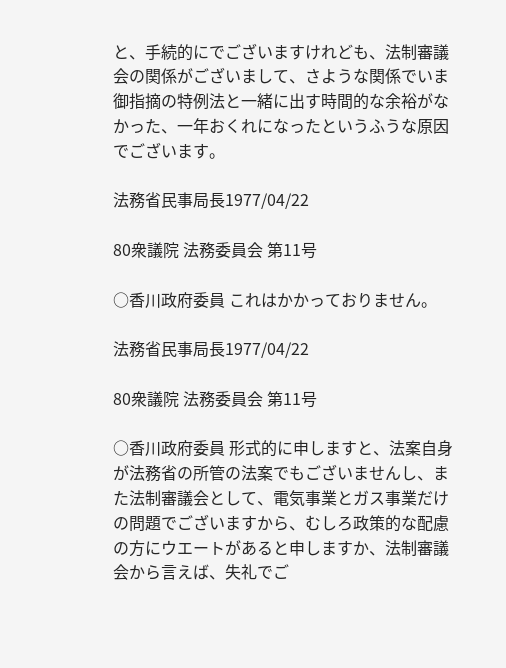と、手続的にでございますけれども、法制審議会の関係がございまして、さような関係でいま御指摘の特例法と一緒に出す時間的な余裕がなかった、一年おくれになったというふうな原因でございます。

法務省民事局長1977/04/22

80衆議院 法務委員会 第11号

○香川政府委員 これはかかっておりません。

法務省民事局長1977/04/22

80衆議院 法務委員会 第11号

○香川政府委員 形式的に申しますと、法案自身が法務省の所管の法案でもございませんし、また法制審議会として、電気事業とガス事業だけの問題でございますから、むしろ政策的な配慮の方にウエートがあると申しますか、法制審議会から言えば、失礼でご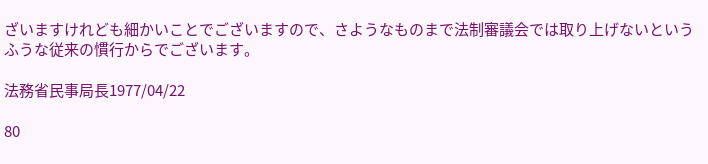ざいますけれども細かいことでございますので、さようなものまで法制審議会では取り上げないというふうな従来の慣行からでございます。

法務省民事局長1977/04/22

80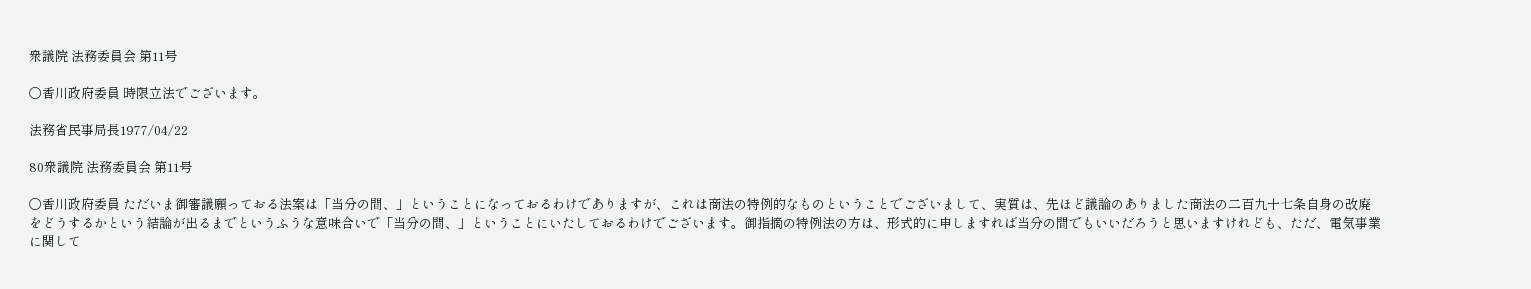衆議院 法務委員会 第11号

○香川政府委員 時限立法でございます。

法務省民事局長1977/04/22

80衆議院 法務委員会 第11号

○香川政府委員 ただいま御審議願っておる法案は「当分の間、」ということになっておるわけでありますが、これは商法の特例的なものということでございまして、実質は、先ほど議論のありました商法の二百九十七条自身の改廃をどうするかという結論が出るまでというふうな意味合いで「当分の間、」ということにいたしておるわけでございます。御指摘の特例法の方は、形式的に申しますれば当分の間でもいいだろうと思いますけれども、ただ、電気事業に関して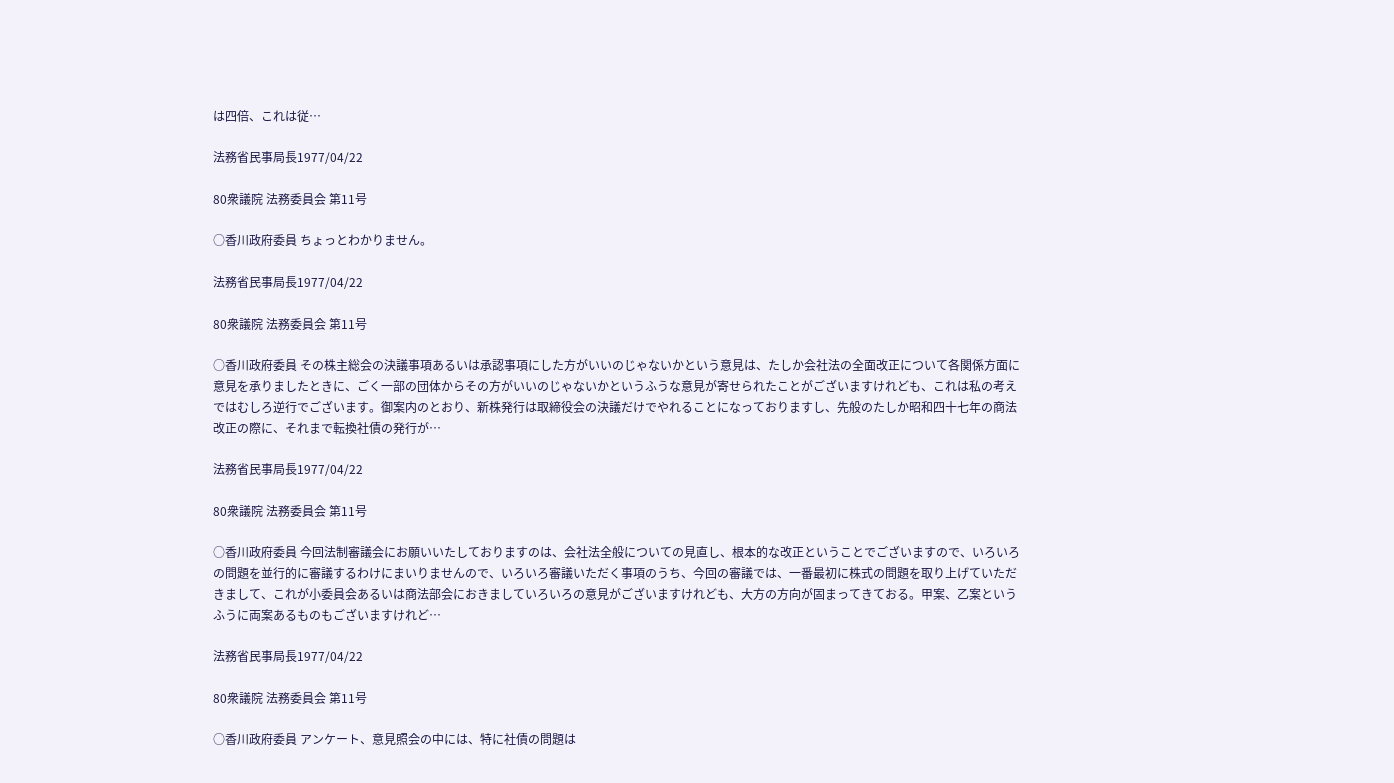は四倍、これは従…

法務省民事局長1977/04/22

80衆議院 法務委員会 第11号

○香川政府委員 ちょっとわかりません。

法務省民事局長1977/04/22

80衆議院 法務委員会 第11号

○香川政府委員 その株主総会の決議事項あるいは承認事項にした方がいいのじゃないかという意見は、たしか会社法の全面改正について各関係方面に意見を承りましたときに、ごく一部の団体からその方がいいのじゃないかというふうな意見が寄せられたことがございますけれども、これは私の考えではむしろ逆行でございます。御案内のとおり、新株発行は取締役会の決議だけでやれることになっておりますし、先般のたしか昭和四十七年の商法改正の際に、それまで転換社債の発行が…

法務省民事局長1977/04/22

80衆議院 法務委員会 第11号

○香川政府委員 今回法制審議会にお願いいたしておりますのは、会社法全般についての見直し、根本的な改正ということでございますので、いろいろの問題を並行的に審議するわけにまいりませんので、いろいろ審議いただく事項のうち、今回の審議では、一番最初に株式の問題を取り上げていただきまして、これが小委員会あるいは商法部会におきましていろいろの意見がございますけれども、大方の方向が固まってきておる。甲案、乙案というふうに両案あるものもございますけれど…

法務省民事局長1977/04/22

80衆議院 法務委員会 第11号

○香川政府委員 アンケート、意見照会の中には、特に社債の問題は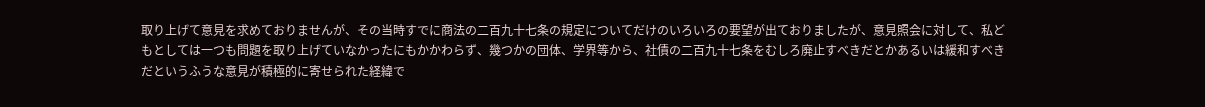取り上げて意見を求めておりませんが、その当時すでに商法の二百九十七条の規定についてだけのいろいろの要望が出ておりましたが、意見照会に対して、私どもとしては一つも問題を取り上げていなかったにもかかわらず、幾つかの団体、学界等から、社債の二百九十七条をむしろ廃止すべきだとかあるいは緩和すべきだというふうな意見が積極的に寄せられた経緯で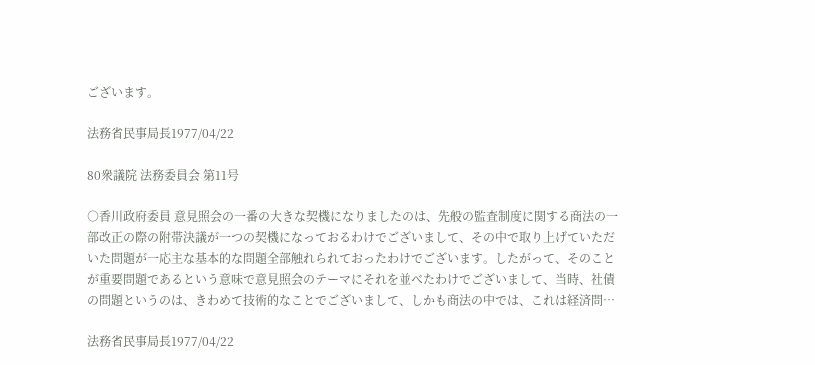ございます。

法務省民事局長1977/04/22

80衆議院 法務委員会 第11号

○香川政府委員 意見照会の一番の大きな契機になりましたのは、先般の監査制度に関する商法の一部改正の際の附帯決議が一つの契機になっておるわけでございまして、その中で取り上げていただいた問題が一応主な基本的な問題全部触れられておったわけでございます。したがって、そのことが重要問題であるという意味で意見照会のテーマにそれを並べたわけでございまして、当時、社債の問題というのは、きわめて技術的なことでございまして、しかも商法の中では、これは経済問…

法務省民事局長1977/04/22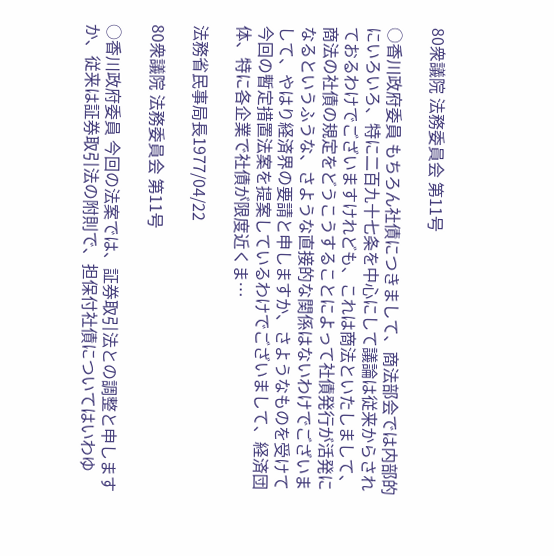80衆議院 法務委員会 第11号

○香川政府委員 もちろん社債につきまして、商法部会では内部的にいろいろ、特に二百九十七条を中心にして議論は従来からされておるわけでございますけれども、これは商法といたしまして、商法の社債の規定をどうこうすることによって社債発行が活発になるというふうな、さような直接的な関係はないわけでございまして、やはり経済界の要請と申しますか、さようなものを受けて今回の暫定措置法案を提案しているわけでございまして、経済団体、特に各企業で社債が限度近くま…

法務省民事局長1977/04/22

80衆議院 法務委員会 第11号

○香川政府委員 今回の法案では、証券取引法との調整と申しますか、従来は証券取引法の附則で、担保付社債についてはいわゆ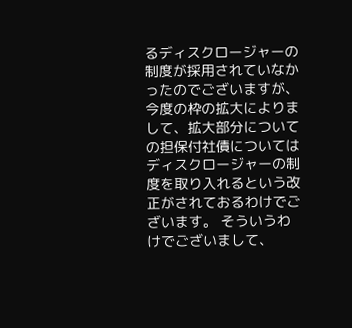るディスクロージャーの制度が採用されていなかったのでございますが、今度の枠の拡大によりまして、拡大部分についての担保付社債についてはディスクロージャーの制度を取り入れるという改正がされておるわけでございます。 そういうわけでございまして、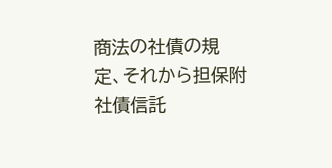商法の社債の規定、それから担保附社債信託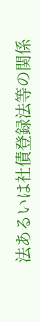法あるいは社債登録法等の関係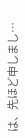は、先ほど申しまし…